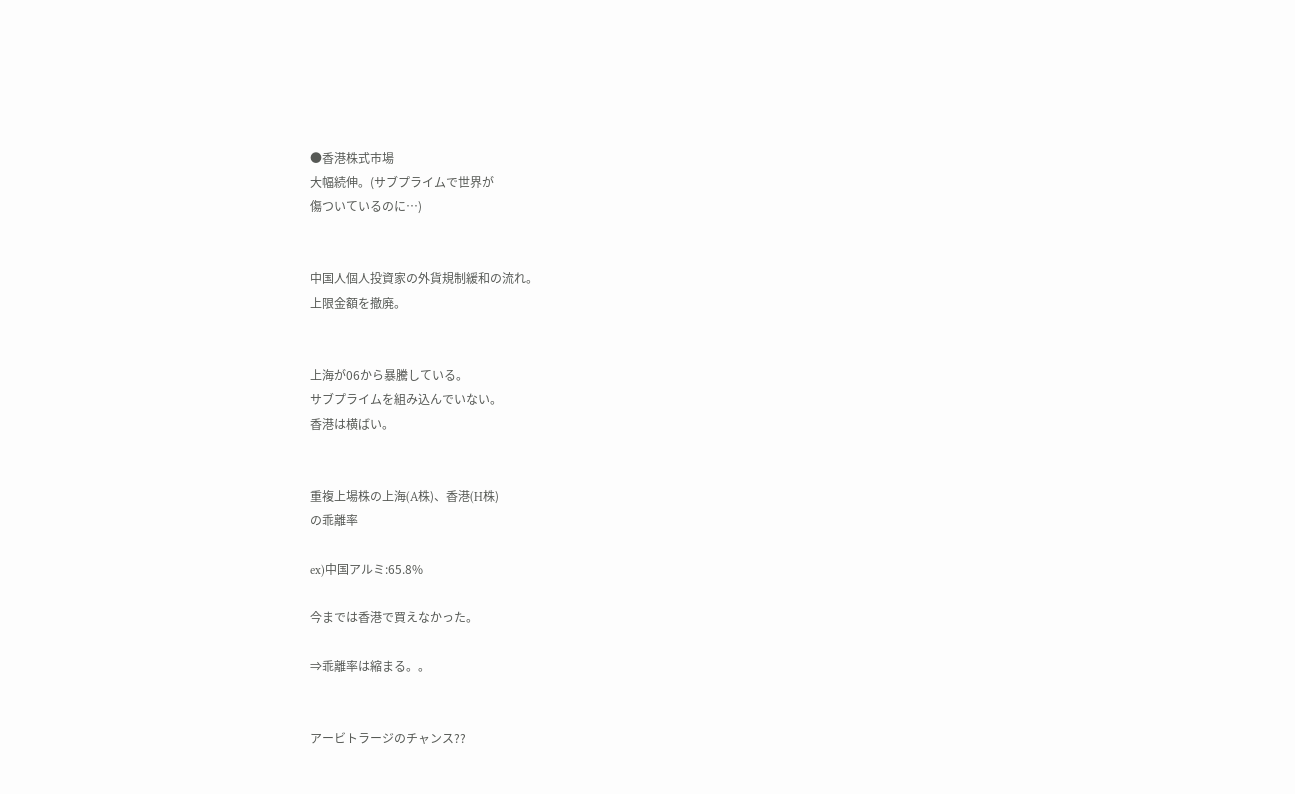●香港株式市場
大幅続伸。(サブプライムで世界が
傷ついているのに…)


中国人個人投資家の外貨規制緩和の流れ。
上限金額を撤廃。


上海が06から暴騰している。
サブプライムを組み込んでいない。
香港は横ばい。


重複上場株の上海(A株)、香港(H株)
の乖離率

ex)中国アルミ:65.8%

今までは香港で買えなかった。

⇒乖離率は縮まる。。


アービトラージのチャンス??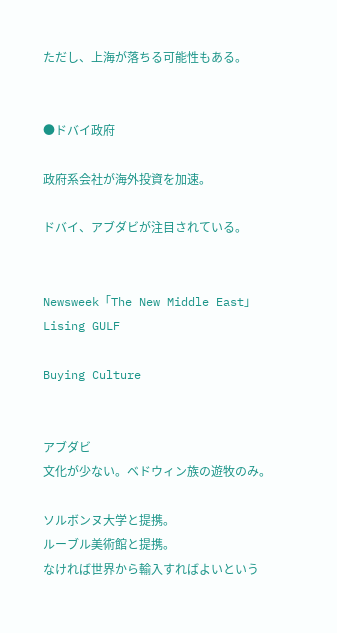ただし、上海が落ちる可能性もある。


●ドバイ政府

政府系会社が海外投資を加速。

ドバイ、アブダビが注目されている。


Newsweek「The New Middle East」
Lising GULF

Buying Culture


アブダビ
文化が少ない。ベドウィン族の遊牧のみ。

ソルボンヌ大学と提携。
ルーブル美術館と提携。
なければ世界から輸入すればよいという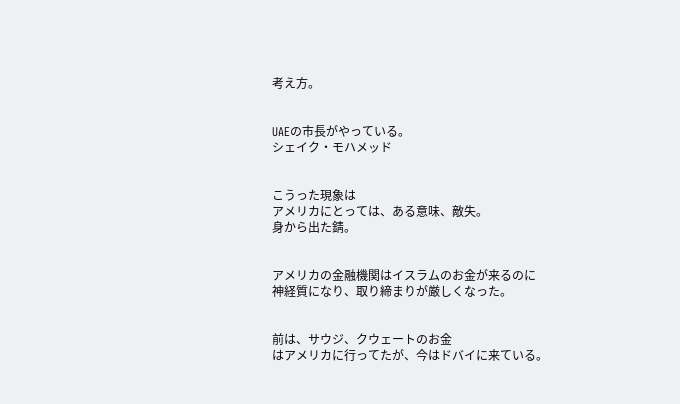考え方。


UAEの市長がやっている。
シェイク・モハメッド


こうった現象は
アメリカにとっては、ある意味、敵失。
身から出た錆。


アメリカの金融機関はイスラムのお金が来るのに
神経質になり、取り締まりが厳しくなった。


前は、サウジ、クウェートのお金
はアメリカに行ってたが、今はドバイに来ている。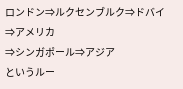ロンドン⇒ルクセンブルク⇒ドバイ⇒アメリカ
⇒シンガポール⇒アジア
というルー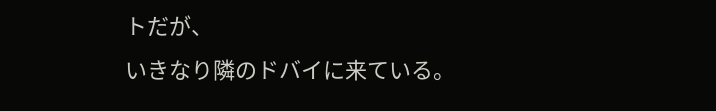トだが、
いきなり隣のドバイに来ている。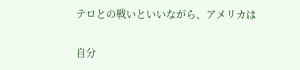テロとの戦いといいながら、アメリカは

自分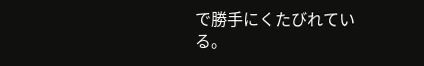で勝手にくたびれている。